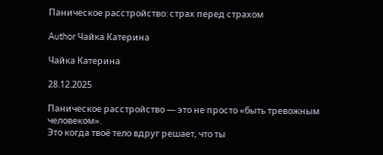Паническое расстройство: страх перед страхом

Author Чайка Катерина

Чайка Катерина

28.12.2025

Паническое расстройство — это не просто «быть тревожным человеком».
Это когда твоё тело вдруг решает, что ты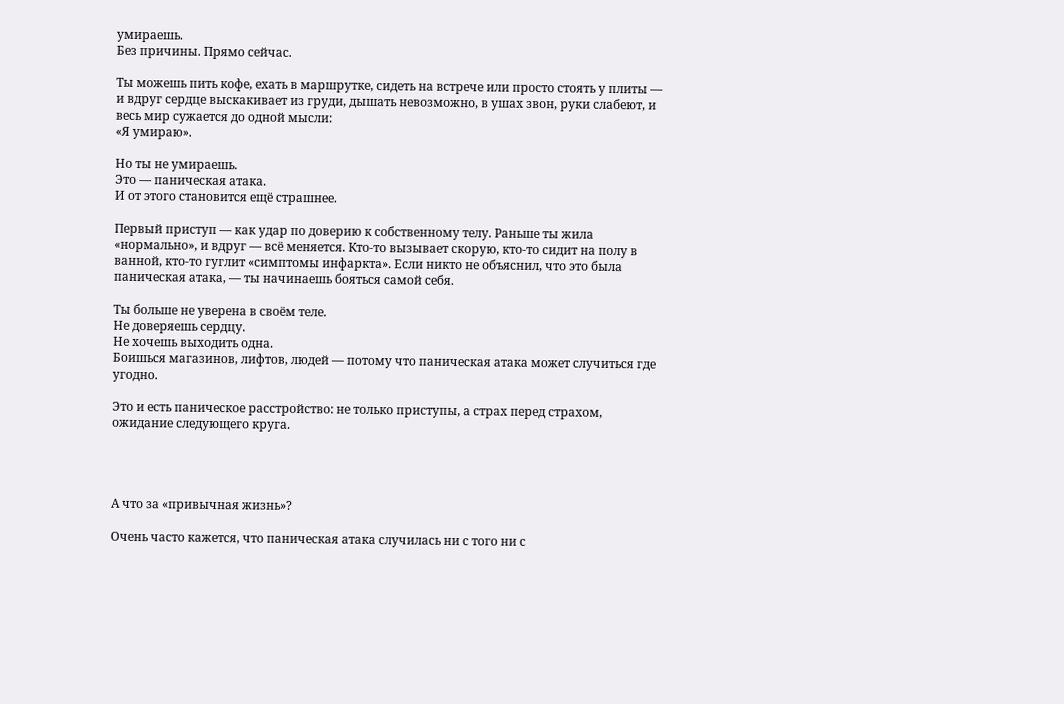умираешь.
Без причины. Прямо сейчас.

Ты можешь пить кофе, ехать в маршрутке, сидеть на встрече или просто стоять у плиты — и вдруг сердце выскакивает из груди, дышать невозможно, в ушах звон, руки слабеют, и весь мир сужается до одной мысли:
«Я умираю».

Но ты не умираешь.
Это — паническая атака.
И от этого становится ещё страшнее.

Первый приступ — как удар по доверию к собственному телу. Раньше ты жила «нормально», и вдруг — всё меняется. Кто-то вызывает скорую, кто-то сидит на полу в ванной, кто-то гуглит «симптомы инфаркта». Если никто не объяснил, что это была паническая атака, — ты начинаешь бояться самой себя.

Ты больше не уверена в своём теле.
Не доверяешь сердцу.
Не хочешь выходить одна.
Боишься магазинов, лифтов, людей — потому что паническая атака может случиться где угодно.

Это и есть паническое расстройство: не только приступы, а страх перед страхом, ожидание следующего круга.




А что за «привычная жизнь»?

Очень часто кажется, что паническая атака случилась ни с того ни с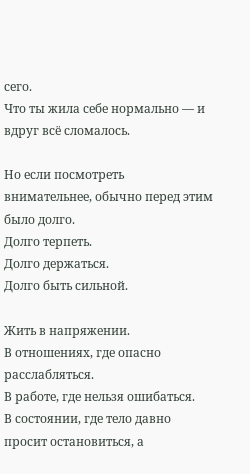сего.
Что ты жила себе нормально — и вдруг всё сломалось.

Но если посмотреть внимательнее, обычно перед этим было долго.
Долго терпеть.
Долго держаться.
Долго быть сильной.

Жить в напряжении.
В отношениях, где опасно расслабляться.
В работе, где нельзя ошибаться.
В состоянии, где тело давно просит остановиться, а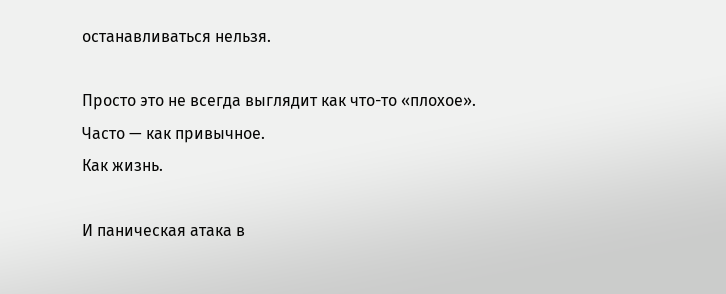останавливаться нельзя.

Просто это не всегда выглядит как что-то «плохое».
Часто — как привычное.
Как жизнь.

И паническая атака в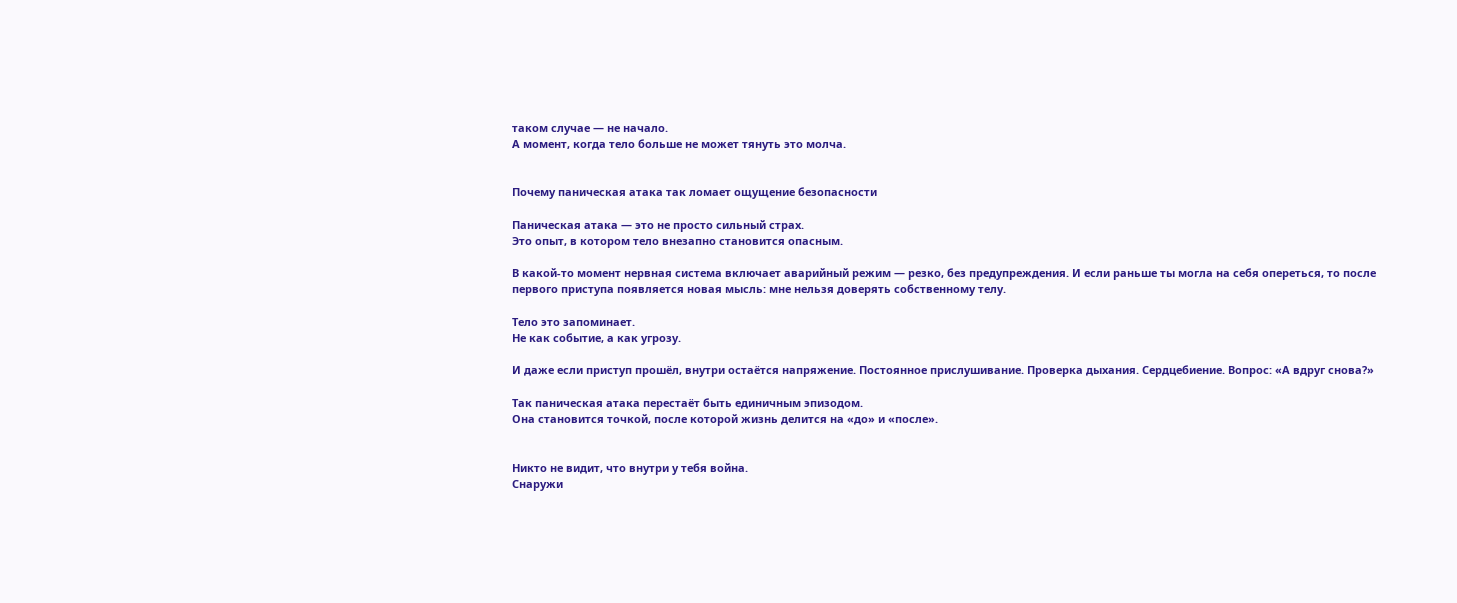таком случае — не начало.
А момент, когда тело больше не может тянуть это молча.


Почему паническая атака так ломает ощущение безопасности

Паническая атака — это не просто сильный страх.
Это опыт, в котором тело внезапно становится опасным.

В какой-то момент нервная система включает аварийный режим — резко, без предупреждения. И если раньше ты могла на себя опереться, то после первого приступа появляется новая мысль: мне нельзя доверять собственному телу.

Тело это запоминает.
Не как событие, а как угрозу.

И даже если приступ прошёл, внутри остаётся напряжение. Постоянное прислушивание. Проверка дыхания. Сердцебиение. Вопрос: «А вдруг снова?»

Так паническая атака перестаёт быть единичным эпизодом.
Она становится точкой, после которой жизнь делится на «до» и «после».


Никто не видит, что внутри у тебя война.
Снаружи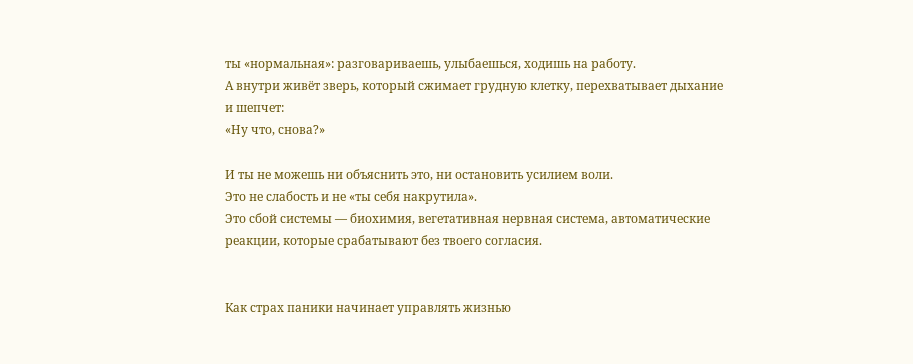ты «нормальная»: разговариваешь, улыбаешься, ходишь на работу.
А внутри живёт зверь, который сжимает грудную клетку, перехватывает дыхание и шепчет:
«Ну что, снова?»

И ты не можешь ни объяснить это, ни остановить усилием воли.
Это не слабость и не «ты себя накрутила».
Это сбой системы — биохимия, вегетативная нервная система, автоматические реакции, которые срабатывают без твоего согласия.


Как страх паники начинает управлять жизнью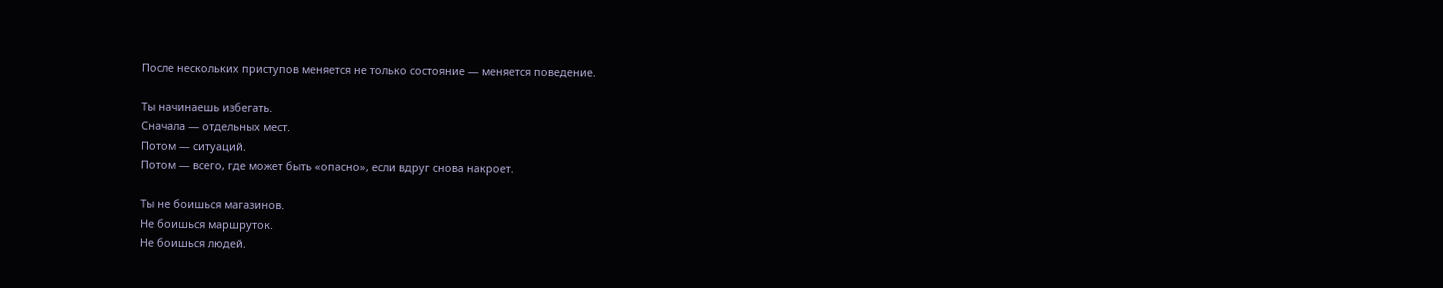После нескольких приступов меняется не только состояние — меняется поведение.

Ты начинаешь избегать.
Сначала — отдельных мест.
Потом — ситуаций.
Потом — всего, где может быть «опасно», если вдруг снова накроет.

Ты не боишься магазинов.
Не боишься маршруток.
Не боишься людей.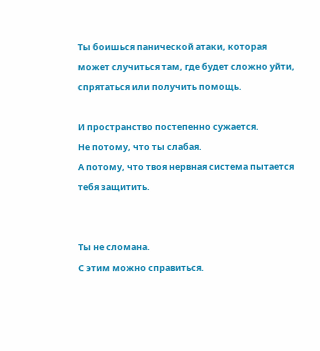Ты боишься панической атаки, которая может случиться там, где будет сложно уйти, спрятаться или получить помощь.

И пространство постепенно сужается.
Не потому, что ты слабая.
А потому, что твоя нервная система пытается тебя защитить.


Ты не сломана.
С этим можно справиться.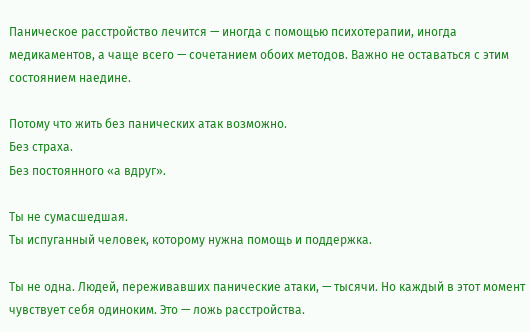Паническое расстройство лечится — иногда с помощью психотерапии, иногда медикаментов, а чаще всего — сочетанием обоих методов. Важно не оставаться с этим состоянием наедине.

Потому что жить без панических атак возможно.
Без страха.
Без постоянного «а вдруг».

Ты не сумасшедшая.
Ты испуганный человек, которому нужна помощь и поддержка.

Ты не одна. Людей, переживавших панические атаки, — тысячи. Но каждый в этот момент чувствует себя одиноким. Это — ложь расстройства.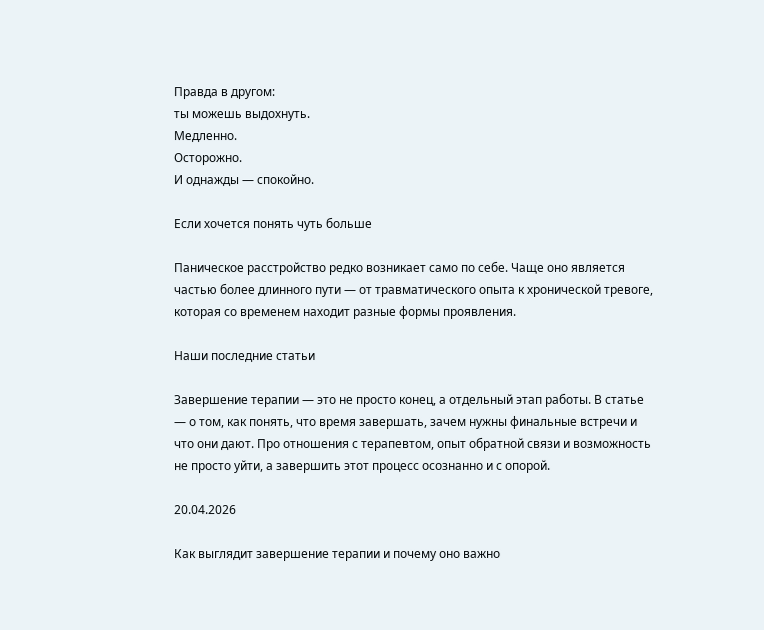Правда в другом:
ты можешь выдохнуть.
Медленно.
Осторожно.
И однажды — спокойно.

Если хочется понять чуть больше

Паническое расстройство редко возникает само по себе. Чаще оно является частью более длинного пути — от травматического опыта к хронической тревоге, которая со временем находит разные формы проявления.

Наши последние статьи

Завершение терапии — это не просто конец, а отдельный этап работы. В статье — о том, как понять, что время завершать, зачем нужны финальные встречи и что они дают. Про отношения с терапевтом, опыт обратной связи и возможность не просто уйти, а завершить этот процесс осознанно и с опорой.

20.04.2026

Как выглядит завершение терапии и почему оно важно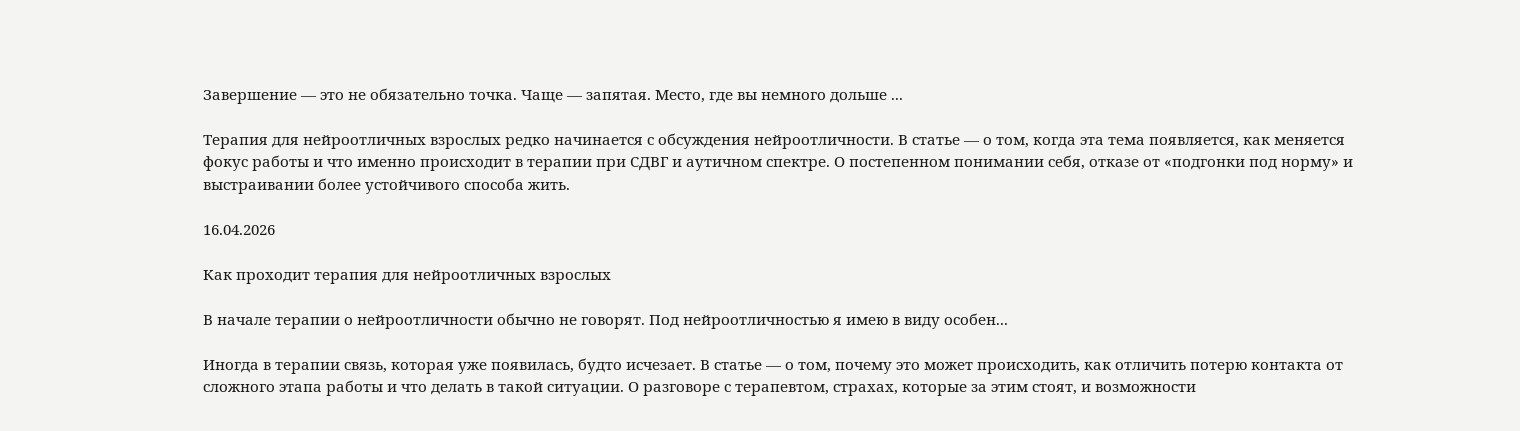Завершение — это не обязательно точка. Чаще — запятая. Место, где вы немного дольше ...

Терапия для нейроотличных взрослых редко начинается с обсуждения нейроотличности. В статье — о том, когда эта тема появляется, как меняется фокус работы и что именно происходит в терапии при СДВГ и аутичном спектре. О постепенном понимании себя, отказе от «подгонки под норму» и выстраивании более устойчивого способа жить.

16.04.2026

Как проходит терапия для нейроотличных взрослых

В начале терапии о нейроотличности обычно не говорят. Под нейроотличностью я имею в виду особен...

Иногда в терапии связь, которая уже появилась, будто исчезает. В статье — о том, почему это может происходить, как отличить потерю контакта от сложного этапа работы и что делать в такой ситуации. О разговоре с терапевтом, страхах, которые за этим стоят, и возможности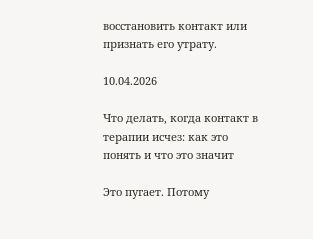восстановить контакт или признать его утрату.

10.04.2026

Что делать, когда контакт в терапии исчез: как это понять и что это значит

Это пугает. Потому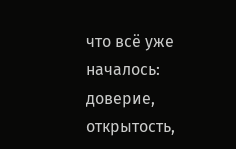что всё уже началось: доверие, открытость,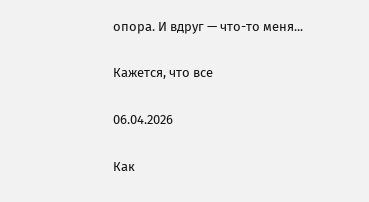опора. И вдруг — что-то меня...

Кажется, что все

06.04.2026

Как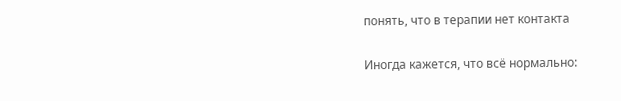понять, что в терапии нет контакта

Иногда кажется, что всё нормально: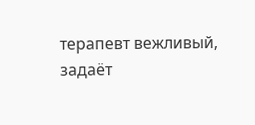терапевт вежливый, задаёт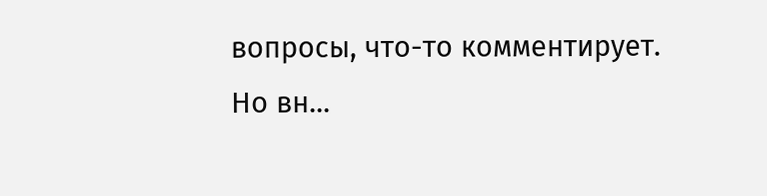вопросы, что-то комментирует. Но вн...